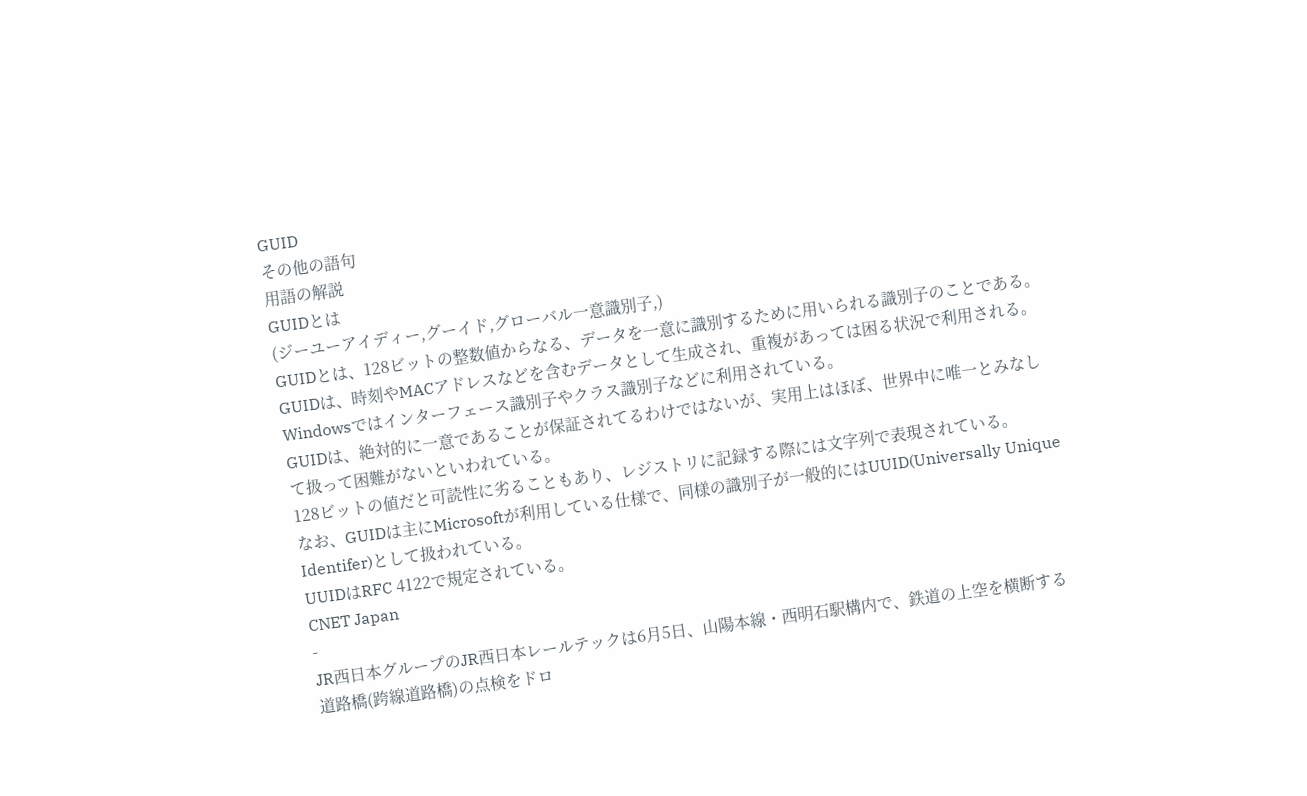GUID
その他の語句
用語の解説
GUIDとは
(ジーユーアイディー,グーイド,グローバル一意識別子,)
GUIDとは、128ビットの整数値からなる、データを一意に識別するために用いられる識別子のことである。
GUIDは、時刻やMACアドレスなどを含むデータとして生成され、重複があっては困る状況で利用される。
Windowsではインターフェース識別子やクラス識別子などに利用されている。
GUIDは、絶対的に一意であることが保証されてるわけではないが、実用上はほぼ、世界中に唯一とみなして扱って困難がないといわれている。
128ビットの値だと可読性に劣ることもあり、レジストリに記録する際には文字列で表現されている。
なお、GUIDは主にMicrosoftが利用している仕様で、同様の識別子が一般的にはUUID(Universally Unique Identifer)として扱われている。
UUIDはRFC 4122で規定されている。
CNET Japan
-
JR西日本グループのJR西日本レールテックは6月5日、山陽本線・西明石駅構内で、鉄道の上空を横断する道路橋(跨線道路橋)の点検をドロ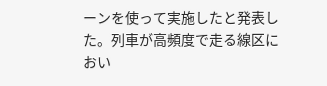ーンを使って実施したと発表した。列車が高頻度で走る線区におい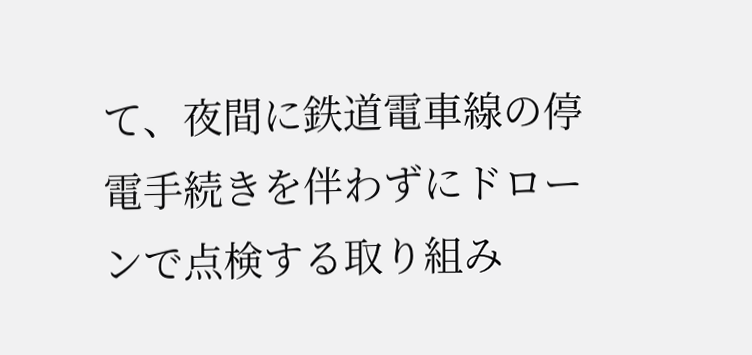て、夜間に鉄道電車線の停電手続きを伴わずにドローンで点検する取り組み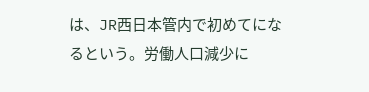は、JR西日本管内で初めてになるという。労働人口減少に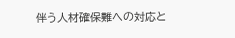伴う人材確保難への対応と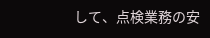して、点検業務の安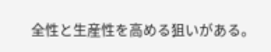全性と生産性を高める狙いがある。